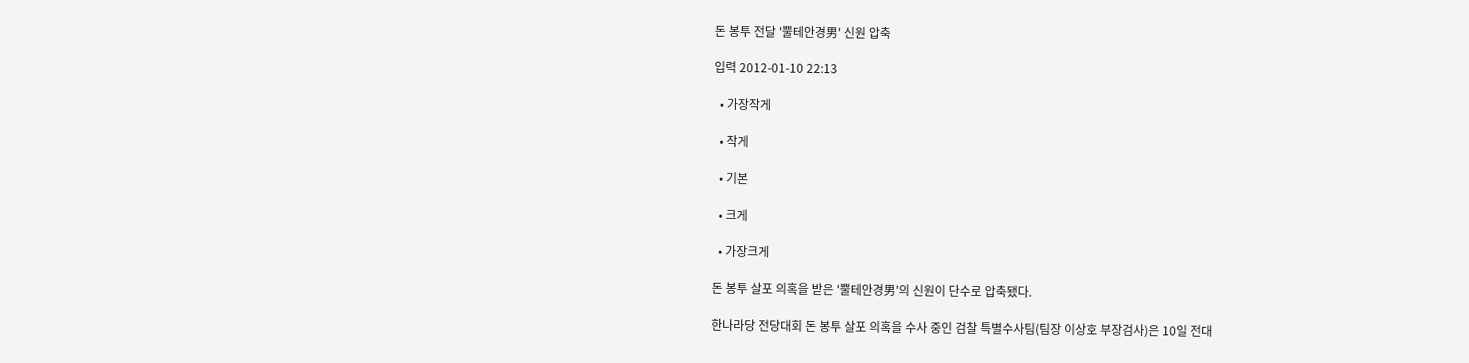돈 봉투 전달 '뿔테안경男' 신원 압축

입력 2012-01-10 22:13

  • 가장작게

  • 작게

  • 기본

  • 크게

  • 가장크게

돈 봉투 살포 의혹을 받은 '뿔테안경男'의 신원이 단수로 압축됐다.

한나라당 전당대회 돈 봉투 살포 의혹을 수사 중인 검찰 특별수사팀(팀장 이상호 부장검사)은 10일 전대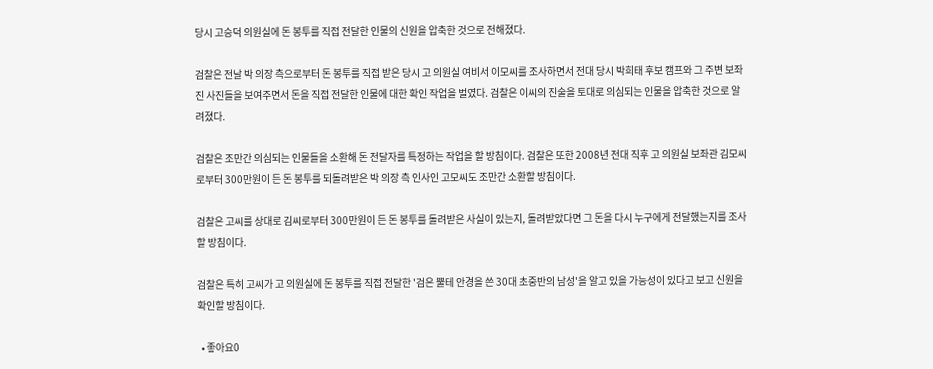당시 고승덕 의원실에 돈 봉투를 직접 전달한 인물의 신원을 압축한 것으로 전해졌다.

검찰은 전날 박 의장 측으로부터 돈 봉투를 직접 받은 당시 고 의원실 여비서 이모씨를 조사하면서 전대 당시 박희태 후보 캠프와 그 주변 보좌진 사진들을 보여주면서 돈을 직접 전달한 인물에 대한 확인 작업을 벌였다. 검찰은 이씨의 진술을 토대로 의심되는 인물을 압축한 것으로 알려졌다.

검찰은 조만간 의심되는 인물들을 소환해 돈 전달자를 특정하는 작업을 할 방침이다. 검찰은 또한 2008년 전대 직후 고 의원실 보좌관 김모씨로부터 300만원이 든 돈 봉투를 되돌려받은 박 의장 측 인사인 고모씨도 조만간 소환할 방침이다.

검찰은 고씨를 상대로 김씨로부터 300만원이 든 돈 봉투를 돌려받은 사실이 있는지, 돌려받았다면 그 돈을 다시 누구에게 전달했는지를 조사할 방침이다.

검찰은 특히 고씨가 고 의원실에 돈 봉투를 직접 전달한 '검은 뿔테 안경을 쓴 30대 초중반의 남성'을 알고 있을 가능성이 있다고 보고 신원을 확인할 방침이다.

  • 좋아요0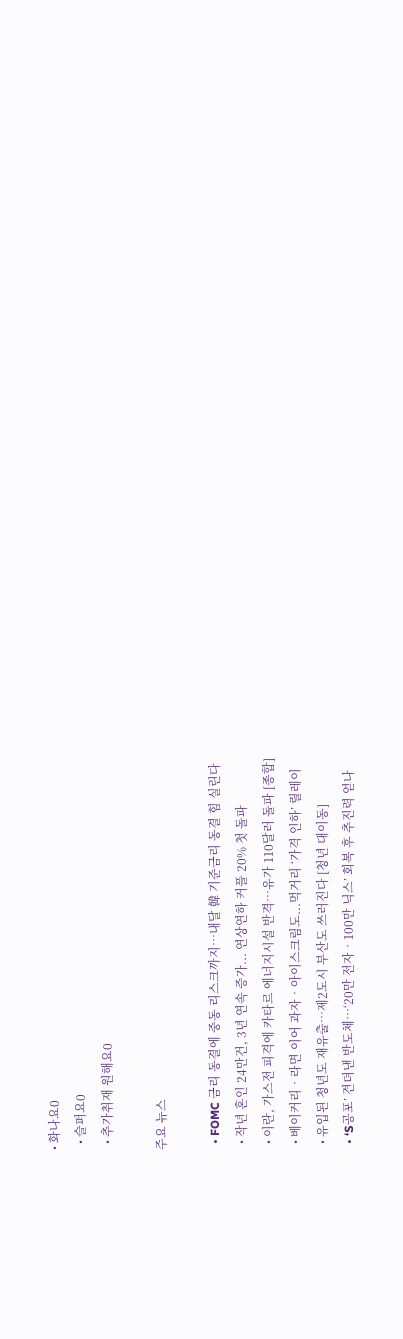• 화나요0
  • 슬퍼요0
  • 추가취재 원해요0

주요 뉴스

  • FOMC 금리 동결에 중동 리스크까지…내달 韓 기준금리 동결 힘 실린다
  • 작년 혼인 24만건, 3년 연속 증가... 연상연하 커플 20% 첫 돌파
  • 이란, 가스전 피격에 카타르 에너지시설 반격⋯유가 110달러 돌파 [종합]
  • 베이커리‧라면 이어 과자‧아이스크림도...먹거리 ‘가격 인하’ 릴레이
  • 유입된 청년도 재유출…제2도시 부산도 쓰러진다 [청년 대이동]
  • ‘S공포’ 견뎌낸 반도체…‘20만 전자‧100만 닉스’ 회복 후 추진력 얻나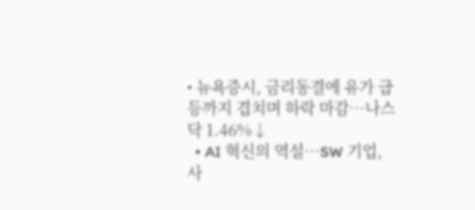• 뉴욕증시, 금리동결에 유가 급등까지 겹치며 하락 마감…나스닥 1.46%↓
  • AI 혁신의 역설…SW 기업, 사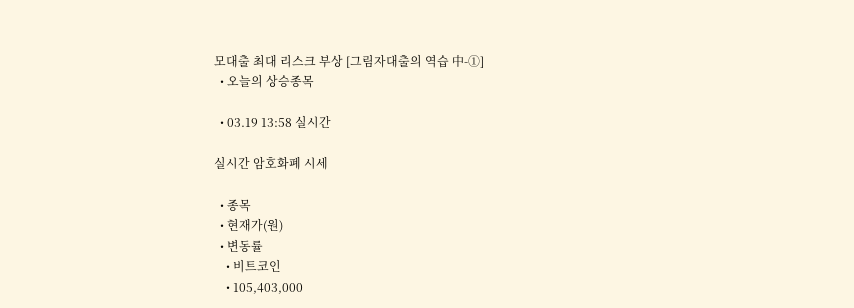모대출 최대 리스크 부상 [그림자대출의 역습 中-①]
  • 오늘의 상승종목

  • 03.19 13:58 실시간

실시간 암호화폐 시세

  • 종목
  • 현재가(원)
  • 변동률
    • 비트코인
    • 105,403,000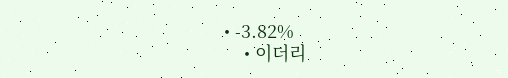• -3.82%
    • 이더리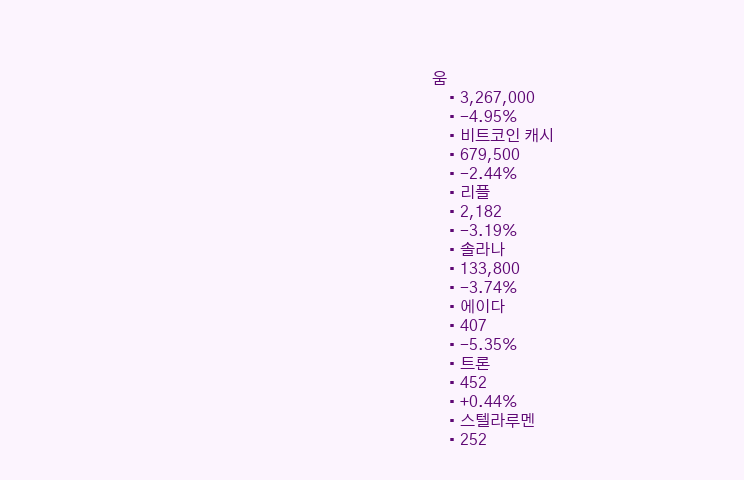움
    • 3,267,000
    • -4.95%
    • 비트코인 캐시
    • 679,500
    • -2.44%
    • 리플
    • 2,182
    • -3.19%
    • 솔라나
    • 133,800
    • -3.74%
    • 에이다
    • 407
    • -5.35%
    • 트론
    • 452
    • +0.44%
    • 스텔라루멘
    • 252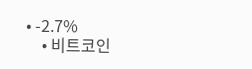• -2.7%
    • 비트코인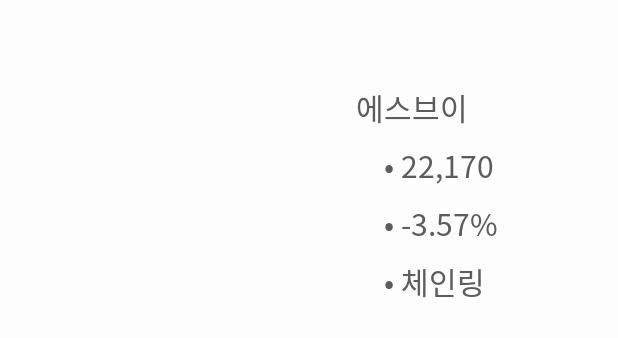에스브이
    • 22,170
    • -3.57%
    • 체인링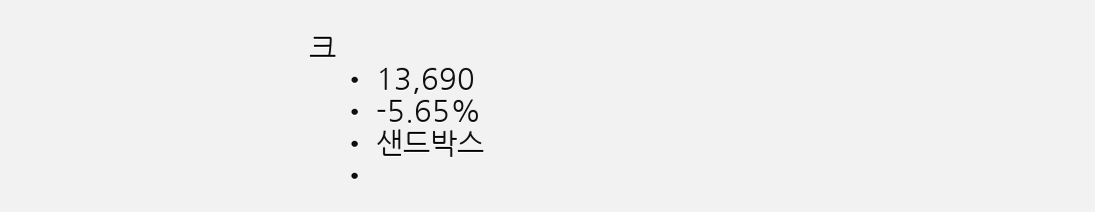크
    • 13,690
    • -5.65%
    • 샌드박스
    •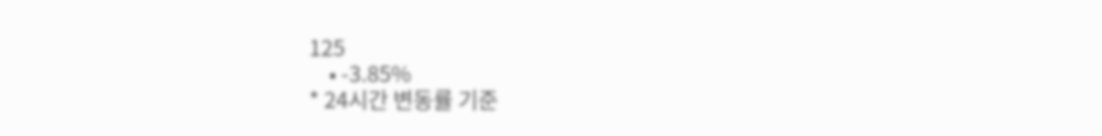125
    • -3.85%
* 24시간 변동률 기준